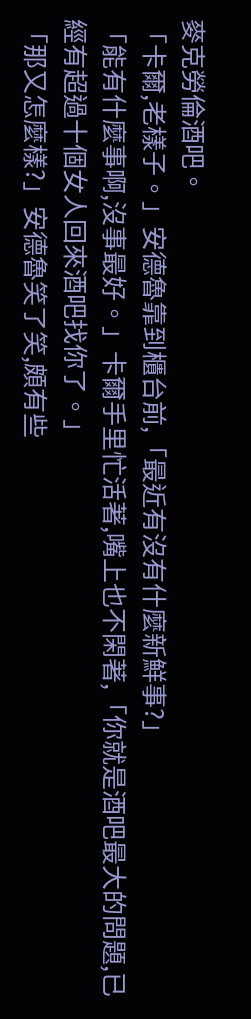麥克勞倫酒吧。
「卡爾,老樣子。」安德魯靠到櫃台前,「最近有沒有什麼新鮮事?」
「能有什麼事啊,沒事最好。」卡爾手里忙活著,嘴上也不閑著,「你就是酒吧最大的問題,已經有超過十個女人回來酒吧找你了。」
「那又怎麼樣?」安德魯笑了笑,頗有些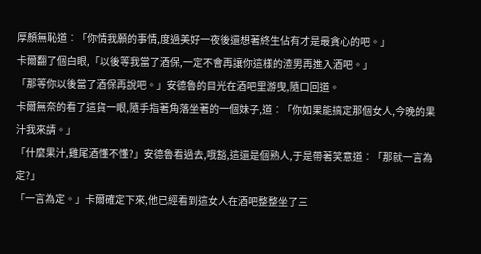厚顏無恥道︰「你情我願的事情,度過美好一夜後還想著終生佔有才是最貪心的吧。」
卡爾翻了個白眼,「以後等我當了酒保,一定不會再讓你這樣的渣男再進入酒吧。」
「那等你以後當了酒保再說吧。」安德魯的目光在酒吧里游曳,隨口回道。
卡爾無奈的看了這貨一眼,隨手指著角落坐著的一個妹子,道︰「你如果能搞定那個女人,今晚的果汁我來請。」
「什麼果汁,雞尾酒懂不懂?」安德魯看過去,哦豁,這還是個熟人,于是帶著笑意道︰「那就一言為定?」
「一言為定。」卡爾確定下來,他已經看到這女人在酒吧整整坐了三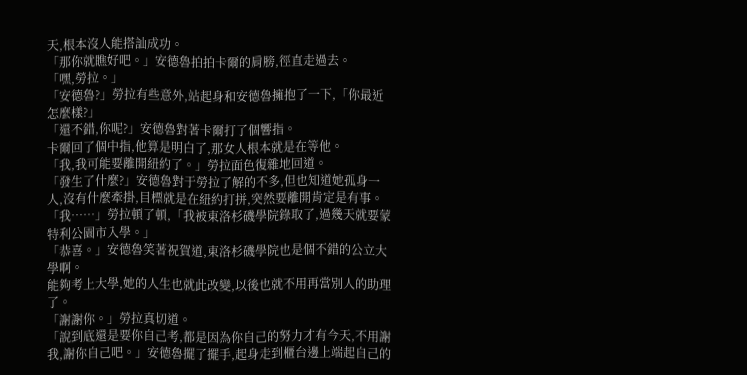天,根本沒人能搭訕成功。
「那你就瞧好吧。」安德魯拍拍卡爾的肩膀,徑直走過去。
「嘿,勞拉。」
「安德魯?」勞拉有些意外,站起身和安德魯擁抱了一下,「你最近怎麼樣?」
「還不錯,你呢?」安德魯對著卡爾打了個響指。
卡爾回了個中指,他算是明白了,那女人根本就是在等他。
「我,我可能要離開紐約了。」勞拉面色復雜地回道。
「發生了什麼?」安德魯對于勞拉了解的不多,但也知道她孤身一人,沒有什麼牽掛,目標就是在紐約打拼,突然要離開肯定是有事。
「我……」勞拉頓了頓,「我被東洛杉磯學院錄取了,過幾天就要蒙特利公園市入學。」
「恭喜。」安德魯笑著祝賀道,東洛杉磯學院也是個不錯的公立大學啊。
能夠考上大學,她的人生也就此改變,以後也就不用再當別人的助理了。
「謝謝你。」勞拉真切道。
「說到底還是要你自己考,都是因為你自己的努力才有今天,不用謝我,謝你自己吧。」安德魯擺了擺手,起身走到櫃台邊上端起自己的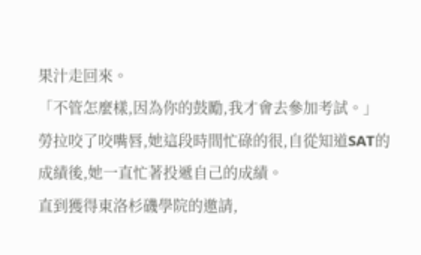果汁走回來。
「不管怎麼樣,因為你的鼓勵,我才會去參加考試。」勞拉咬了咬嘴唇,她這段時間忙碌的很,自從知道SAT的成績後,她一直忙著投遞自己的成績。
直到獲得東洛杉磯學院的邀請,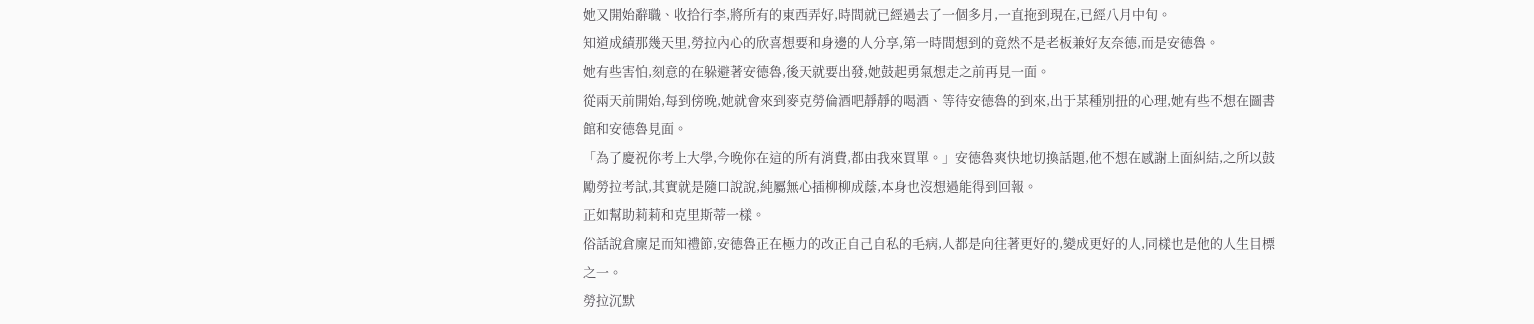她又開始辭職、收拾行李,將所有的東西弄好,時間就已經過去了一個多月,一直拖到現在,已經八月中旬。
知道成績那幾天里,勞拉內心的欣喜想要和身邊的人分享,第一時間想到的竟然不是老板兼好友奈德,而是安德魯。
她有些害怕,刻意的在躲避著安德魯,後天就要出發,她鼓起勇氣想走之前再見一面。
從兩天前開始,每到傍晚,她就會來到麥克勞倫酒吧靜靜的喝酒、等待安德魯的到來,出于某種別扭的心理,她有些不想在圖書館和安德魯見面。
「為了慶祝你考上大學,今晚你在這的所有消費,都由我來買單。」安德魯爽快地切換話題,他不想在感謝上面糾結,之所以鼓勵勞拉考試,其實就是隨口說說,純屬無心插柳柳成蔭,本身也沒想過能得到回報。
正如幫助莉莉和克里斯蒂一樣。
俗話說倉廩足而知禮節,安德魯正在極力的改正自己自私的毛病,人都是向往著更好的,變成更好的人,同樣也是他的人生目標之一。
勞拉沉默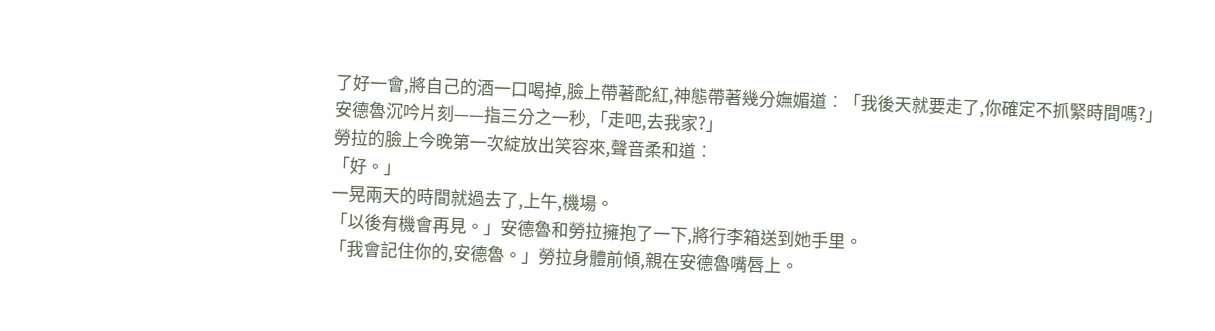了好一會,將自己的酒一口喝掉,臉上帶著酡紅,神態帶著幾分嫵媚道︰「我後天就要走了,你確定不抓緊時間嗎?」
安德魯沉吟片刻——指三分之一秒,「走吧,去我家?」
勞拉的臉上今晚第一次綻放出笑容來,聲音柔和道︰
「好。」
一晃兩天的時間就過去了,上午,機場。
「以後有機會再見。」安德魯和勞拉擁抱了一下,將行李箱送到她手里。
「我會記住你的,安德魯。」勞拉身體前傾,親在安德魯嘴唇上。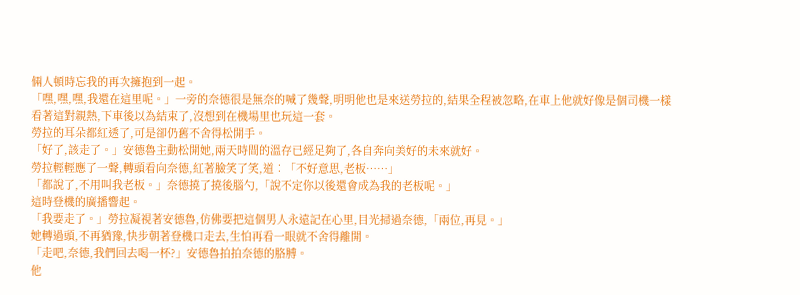倆人頓時忘我的再次擁抱到一起。
「嘿,嘿,嘿,我還在這里呢。」一旁的奈德很是無奈的喊了幾聲,明明他也是來送勞拉的,結果全程被忽略,在車上他就好像是個司機一樣看著這對親熱,下車後以為結束了,沒想到在機場里也玩這一套。
勞拉的耳朵都紅透了,可是卻仍舊不舍得松開手。
「好了,該走了。」安德魯主動松開她,兩天時間的溫存已經足夠了,各自奔向美好的未來就好。
勞拉輕輕應了一聲,轉頭看向奈德,紅著臉笑了笑,道︰「不好意思,老板……」
「都說了,不用叫我老板。」奈德撓了撓後腦勺,「說不定你以後還會成為我的老板呢。」
這時登機的廣播響起。
「我要走了。」勞拉凝視著安德魯,仿佛要把這個男人永遠記在心里,目光掃過奈德,「兩位,再見。」
她轉過頭,不再猶豫,快步朝著登機口走去,生怕再看一眼就不舍得離開。
「走吧,奈德,我們回去喝一杯?」安德魯拍拍奈德的胳膊。
他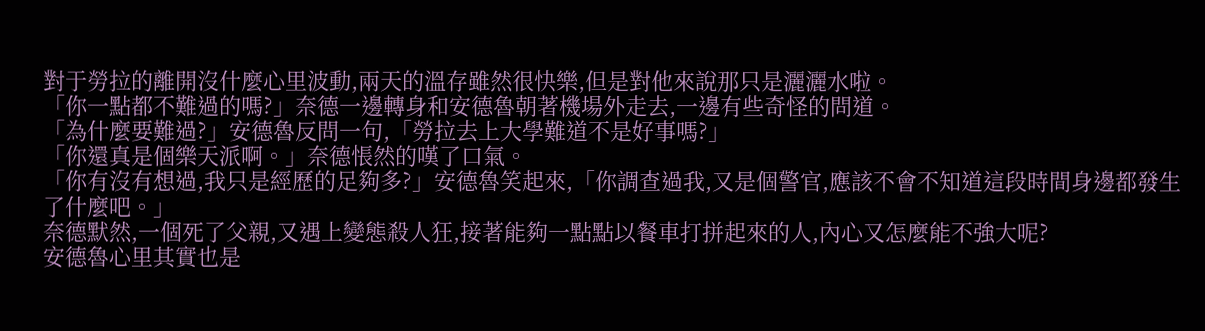對于勞拉的離開沒什麼心里波動,兩天的溫存雖然很快樂,但是對他來說那只是灑灑水啦。
「你一點都不難過的嗎?」奈德一邊轉身和安德魯朝著機場外走去,一邊有些奇怪的問道。
「為什麼要難過?」安德魯反問一句,「勞拉去上大學難道不是好事嗎?」
「你還真是個樂天派啊。」奈德悵然的嘆了口氣。
「你有沒有想過,我只是經歷的足夠多?」安德魯笑起來,「你調查過我,又是個警官,應該不會不知道這段時間身邊都發生了什麼吧。」
奈德默然,一個死了父親,又遇上變態殺人狂,接著能夠一點點以餐車打拼起來的人,內心又怎麼能不強大呢?
安德魯心里其實也是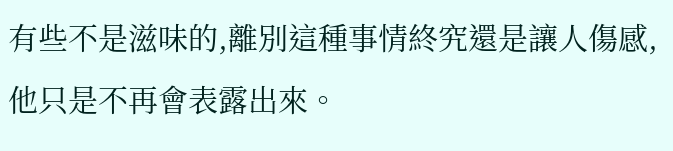有些不是滋味的,離別這種事情終究還是讓人傷感,他只是不再會表露出來。